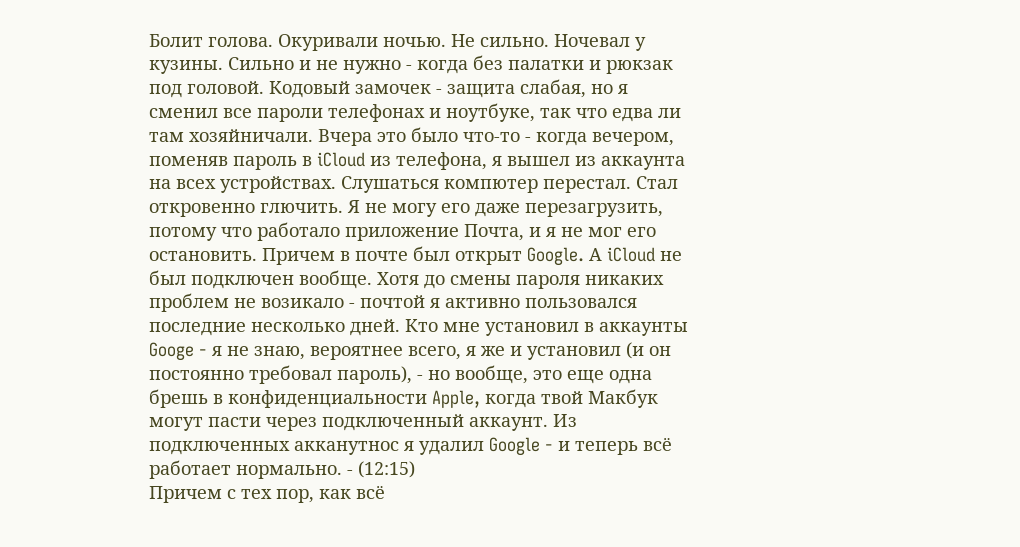Болит голова. Окуривали ночью. Не сильно. Ночевал у кузины. Сильно и не нужно - когда без палатки и рюкзак под головой. Кодовый замочек - защита слабая, но я сменил все пароли телефонах и ноутбуке, так что едва ли там хозяйничали. Вчера это было что-то - когда вечером, поменяв пароль в iCloud из телефона, я вышел из аккаунта на всех устройствах. Слушаться компютер перестал. Стал откровенно глючить. Я не могу его даже перезагрузить, потому что работало приложение Почта, и я не мог его остановить. Причем в почте был открыт Google. А iCloud не был подключен вообще. Хотя до смены пароля никаких проблем не возикало - почтой я активно пользовался последние несколько дней. Кто мне установил в аккаунты Googe - я не знаю, вероятнее всего, я же и установил (и он постоянно требовал пароль), - но вообще, это еще одна брешь в конфиденциальности Apple, когда твой Макбук могут пасти через подключенный аккаунт. Из подключенных акканутнос я удалил Google - и теперь всё работает нормально. - (12:15)
Причем с тех пор, как всё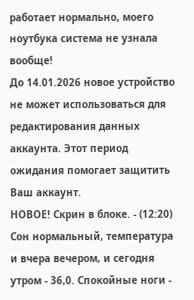работает нормально, моего ноутбука система не узнала вообще!
До 14.01.2026 новое устройство не может использоваться для редактирования данных аккаунта. Этот период ожидания помогает защитить Ваш аккаунт.
НОВОЕ! Скрин в блоке. - (12:20)
Сон нормальный, температура и вчера вечером, и сегодня утром - 36,0. Спокойные ноги -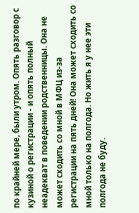по крайней мере, были утром. Опять разговор с кузиной о регистрации - и опять полный неадекват в поведении родственницы. Она не может сходить со мной в МФЦ из-за регистрации на пять дней! Она может сходить со мной только на полгода. Но жить я у нее эти полгода не буду.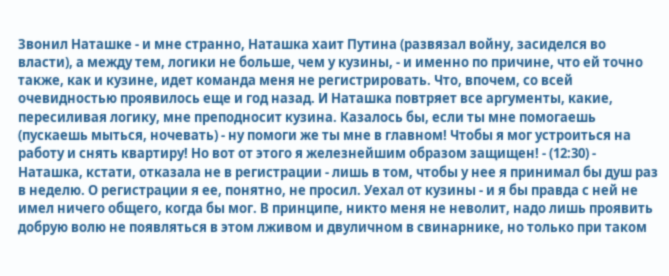Звонил Наташке - и мне странно, Наташка хаит Путина (развязал войну, засиделся во власти), а между тем, логики не больше, чем у кузины, - и именно по причине, что ей точно также, как и кузине, идет команда меня не регистрировать. Что, впочем, со всей очевидностью проявилось еще и год назад. И Наташка повтряет все аргументы, какие, пересиливая логику, мне преподносит кузина. Казалось бы, если ты мне помогаешь (пускаешь мыться, ночевать) - ну помоги же ты мне в главном! Чтобы я мог устроиться на работу и снять квартиру! Но вот от этого я железнейшим образом защищен! - (12:30) - Наташка, кстати, отказала не в регистрации - лишь в том, чтобы у нее я принимал бы душ раз в неделю. О регистрации я ее, понятно, не просил. Уехал от кузины - и я бы правда с ней не имел ничего общего, когда бы мог. В принципе, никто меня не неволит, надо лишь проявить добрую волю не появляться в этом лживом и двуличном в свинарнике, но только при таком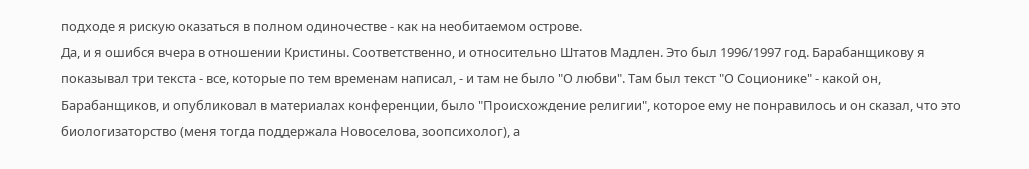подходе я рискую оказаться в полном одиночестве - как на необитаемом острове.
Да, и я ошибся вчера в отношении Кристины. Соответственно, и относительно Штатов Мадлен. Это был 1996/1997 год. Барабанщикову я показывал три текста - все, которые по тем временам написал, - и там не было "О любви". Там был текст "О Соционике" - какой он, Барабанщиков, и опубликовал в материалах конференции, было "Происхождение религии", которое ему не понравилось и он сказал, что это биологизаторство (меня тогда поддержала Новоселова, зоопсихолог), а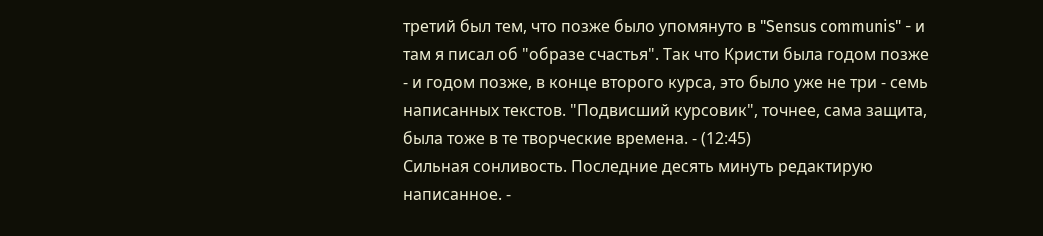третий был тем, что позже было упомянуто в "Sensus communis" - и там я писал об "образе счастья". Так что Кристи была годом позже - и годом позже, в конце второго курса, это было уже не три - семь написанных текстов. "Подвисший курсовик", точнее, сама защита, была тоже в те творческие времена. - (12:45)
Сильная сонливость. Последние десять минуть редактирую написанное. -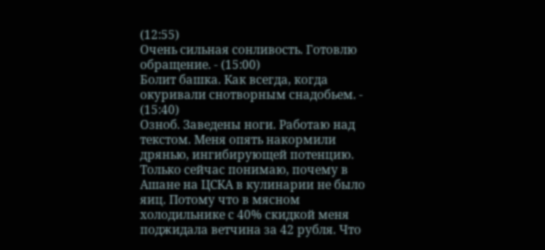(12:55)
Очень сильная сонливость. Готовлю обращение. - (15:00)
Болит башка. Как всегда, когда окуривали снотворным снадобьем. - (15:40)
Озноб. Заведены ноги. Работаю над текстом. Меня опять накормили дрянью, ингибирующей потенцию. Только сейчас понимаю, почему в Ашане на ЦСКА в кулинарии не было яиц. Потому что в мясном холодильнике с 40% скидкой меня поджидала ветчина за 42 рубля. Что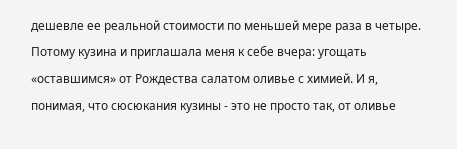дешевле ее реальной стоимости по меньшей мере раза в четыре. Потому кузина и приглашала меня к себе вчера: угощать «оставшимся» от Рождества салатом оливье с химией. И я, понимая, что сюсюкания кузины - это не просто так, от оливье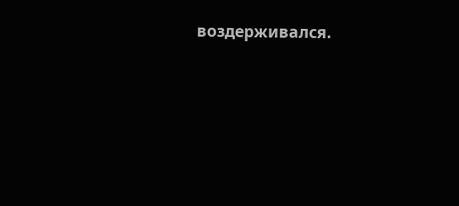воздерживался.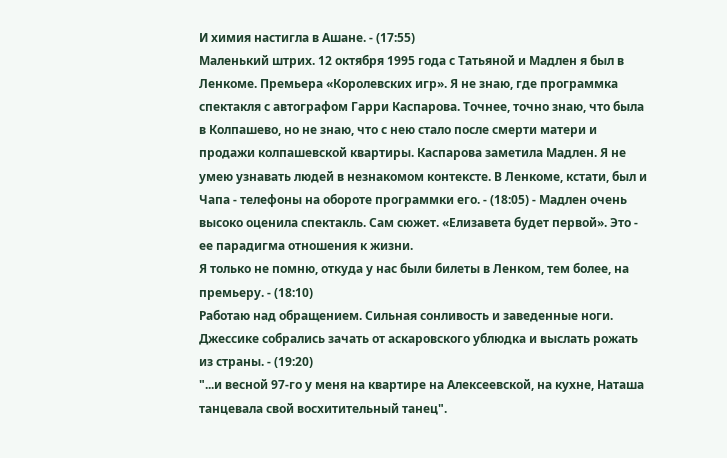И химия настигла в Ашане. - (17:55)
Маленький штрих. 12 октября 1995 года с Татьяной и Мадлен я был в Ленкоме. Премьера «Королевских игр». Я не знаю, где программка спектакля с автографом Гарри Каспарова. Точнее, точно знаю, что была в Колпашево, но не знаю, что с нею стало после смерти матери и продажи колпашевской квартиры. Каспарова заметила Мадлен. Я не умею узнавать людей в незнакомом контексте. В Ленкоме, кстати, был и Чапа - телефоны на обороте программки его. - (18:05) - Мадлен очень высоко оценила спектакль. Сам сюжет. «Елизавета будет первой». Это - ее парадигма отношения к жизни.
Я только не помню, откуда у нас были билеты в Ленком, тем более, на премьеру. - (18:10)
Работаю над обращением. Сильная сонливость и заведенные ноги. Джессике собрались зачать от аскаровского ублюдка и выслать рожать из страны. - (19:20)
"...и весной 97-го у меня на квартире на Алексеевской, на кухне, Наташа танцевала свой восхитительный танец".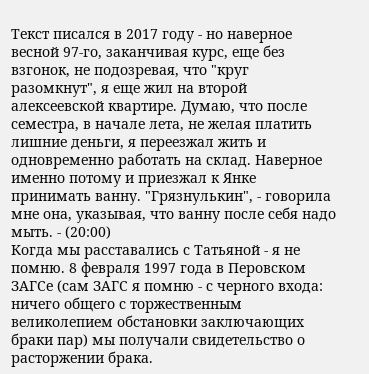Текст писался в 2017 году - но наверное весной 97-го, заканчивая курс, еще без взгонок, не подозревая, что "круг разомкнут", я еще жил на второй алексеевской квартире. Думаю, что после семестра, в начале лета, не желая платить лишние деньги, я переезжал жить и одновременно работать на склад. Наверное именно потому и приезжал к Янке принимать ванну. "Грязнулькин", - говорила мне она, указывая, что ванну после себя надо мыть. - (20:00)
Когда мы расставались с Татьяной - я не помню. 8 февраля 1997 года в Перовском ЗАГСе (сам ЗАГС я помню - с черного входа: ничего общего с торжественным великолепием обстановки заключающих браки пар) мы получали свидетельство о расторжении брака.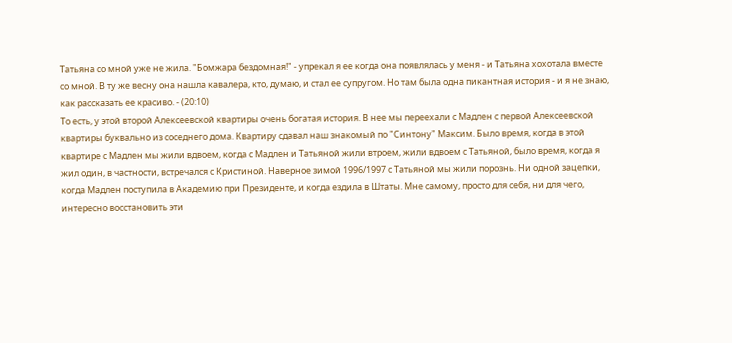Татьяна со мной уже не жила. "Бомжара бездомная!" - упрекал я ее когда она появлялась у меня - и Татьяна хохотала вместе со мной. В ту же весну она нашла кавалера, кто, думаю, и стал ее супругом. Но там была одна пикантная история - и я не знаю, как рассказать ее красиво. - (20:10)
То есть, у этой второй Алексеевской квартиры очень богатая история. В нее мы переехали с Мадлен с первой Алексеевской квартиры буквально из соседнего дома. Квартиру сдавал наш знакомый по "Синтону" Максим. Было время, когда в этой квартире с Мадлен мы жили вдвоем, когда с Мадлен и Татьяной жили втроем, жили вдвоем с Татьяной, было время, когда я жил один, в частности, встречался с Кристиной. Наверное зимой 1996/1997 с Татьяной мы жили порознь. Ни одной зацепки, когда Мадлен поступила в Академию при Президенте, и когда ездила в Штаты. Мне самому, просто для себя, ни для чего, интересно восстановить эти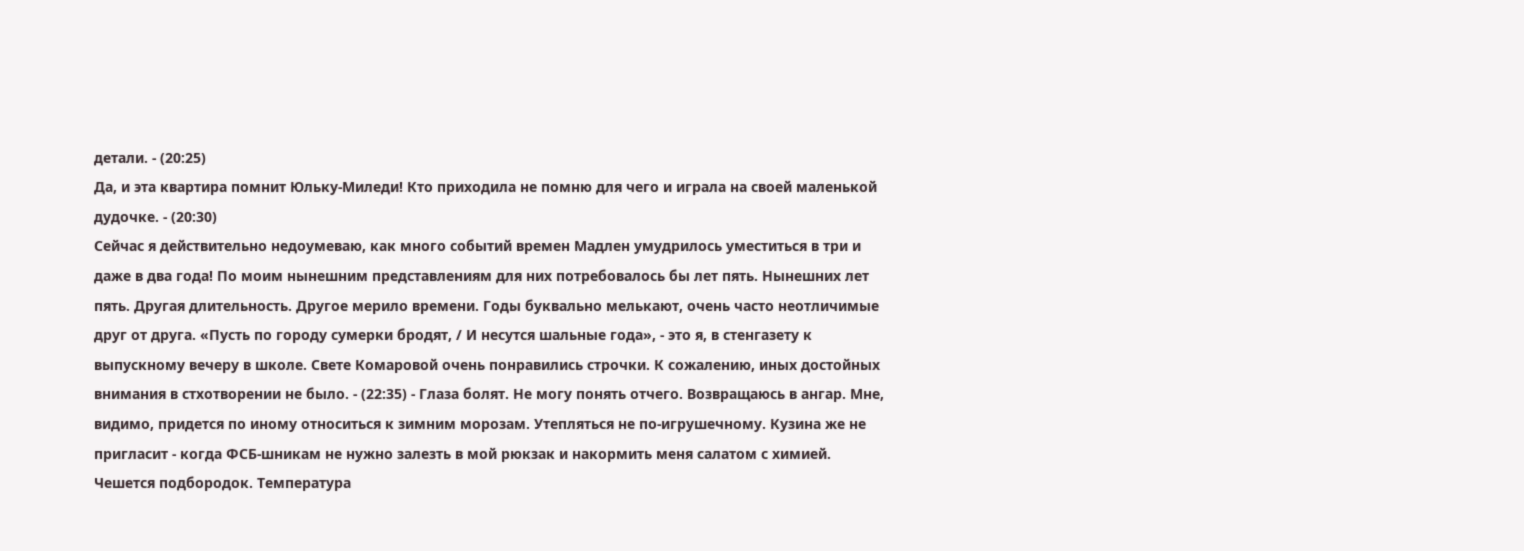детали. - (20:25)
Да, и эта квартира помнит Юльку-Миледи! Кто приходила не помню для чего и играла на своей маленькой дудочке. - (20:30)
Сейчас я действительно недоумеваю, как много событий времен Мадлен умудрилось уместиться в три и даже в два года! По моим нынешним представлениям для них потребовалось бы лет пять. Нынешних лет пять. Другая длительность. Другое мерило времени. Годы буквально мелькают, очень часто неотличимые друг от друга. «Пусть по городу сумерки бродят, / И несутся шальные года», - это я, в стенгазету к выпускному вечеру в школе. Свете Комаровой очень понравились строчки. К сожалению, иных достойных внимания в стхотворении не было. - (22:35) - Глаза болят. Не могу понять отчего. Возвращаюсь в ангар. Мне, видимо, придется по иному относиться к зимним морозам. Утепляться не по-игрушечному. Кузина же не пригласит - когда ФСБ-шникам не нужно залезть в мой рюкзак и накормить меня салатом с химией.
Чешется подбородок. Температура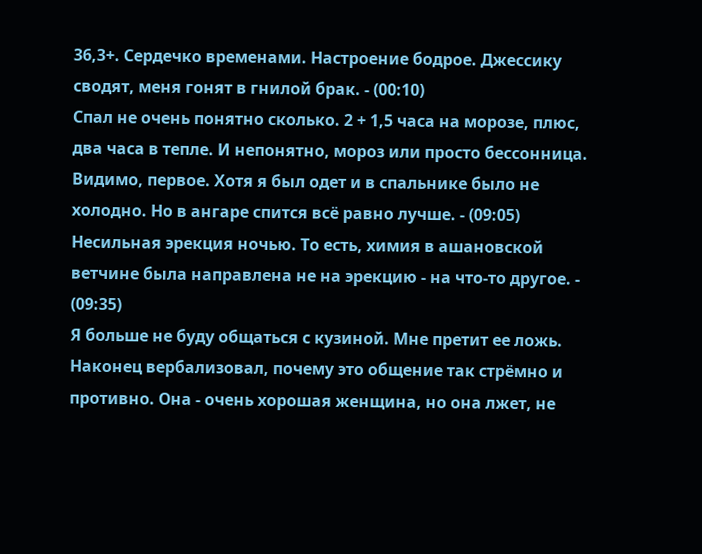36,3+. Сердечко временами. Настроение бодрое. Джессику сводят, меня гонят в гнилой брак. - (00:10)
Спал не очень понятно сколько. 2 + 1,5 часа на морозе, плюс, два часа в тепле. И непонятно, мороз или просто бессонница. Видимо, первое. Хотя я был одет и в спальнике было не холодно. Но в ангаре спится всё равно лучше. - (09:05)
Несильная эрекция ночью. То есть, химия в ашановской ветчине была направлена не на эрекцию - на что-то другое. - (09:35)
Я больше не буду общаться с кузиной. Мне претит ее ложь. Наконец вербализовал, почему это общение так стрёмно и противно. Она - очень хорошая женщина, но она лжет, не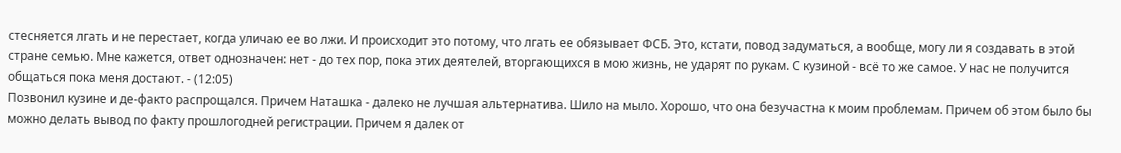стесняется лгать и не перестает, когда уличаю ее во лжи. И происходит это потому, что лгать ее обязывает ФСБ. Это, кстати, повод задуматься, а вообще, могу ли я создавать в этой стране семью. Мне кажется, ответ однозначен: нет - до тех пор, пока этих деятелей, вторгающихся в мою жизнь, не ударят по рукам. С кузиной - всё то же самое. У нас не получится общаться пока меня достают. - (12:05)
Позвонил кузине и де-факто распрощался. Причем Наташка - далеко не лучшая альтернатива. Шило на мыло. Хорошо, что она безучастна к моим проблемам. Причем об этом было бы можно делать вывод по факту прошлогодней регистрации. Причем я далек от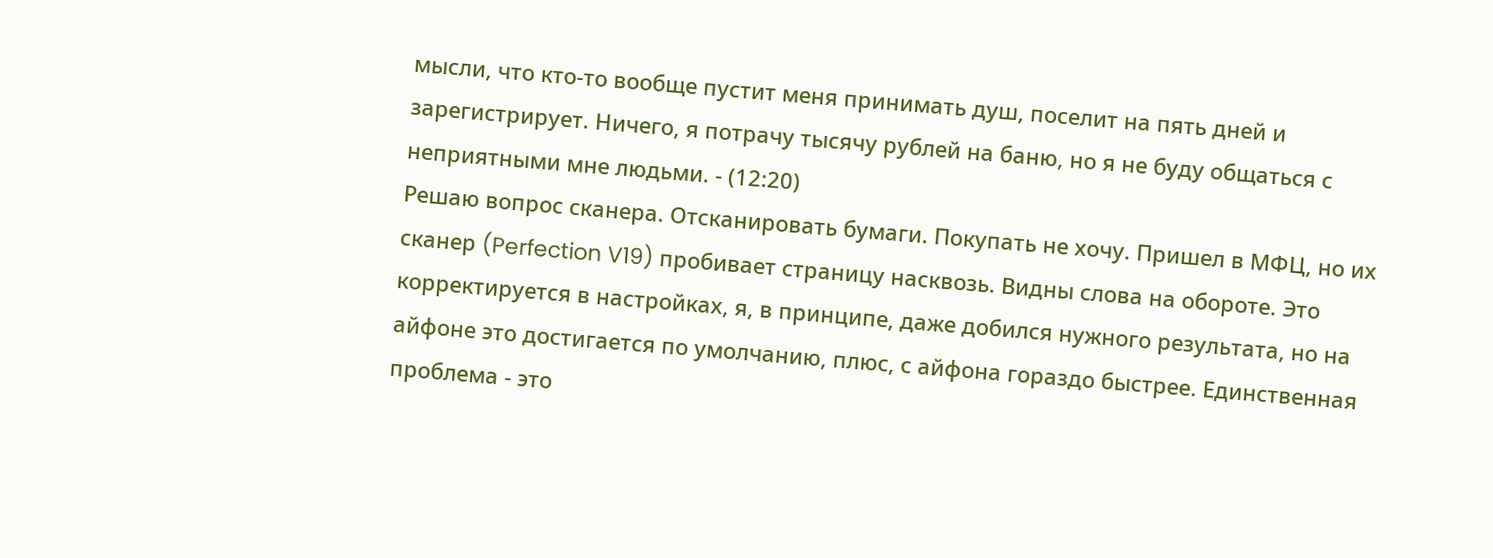мысли, что кто-то вообще пустит меня принимать душ, поселит на пять дней и зарегистрирует. Ничего, я потрачу тысячу рублей на баню, но я не буду общаться с неприятными мне людьми. - (12:20)
Решаю вопрос сканера. Отсканировать бумаги. Покупать не хочу. Пришел в МФЦ, но их сканер (Perfection V19) пробивает страницу насквозь. Видны слова на обороте. Это корректируется в настройках, я, в принципе, даже добился нужного результата, но на айфоне это достигается по умолчанию, плюс, с айфона гораздо быстрее. Единственная проблема - это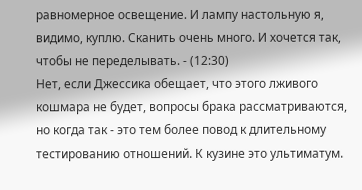равномерное освещение. И лампу настольную я, видимо, куплю. Сканить очень много. И хочется так, чтобы не переделывать. - (12:30)
Нет, если Джессика обещает, что этого лживого кошмара не будет, вопросы брака рассматриваются, но когда так - это тем более повод к длительному тестированию отношений. К кузине это ультиматум.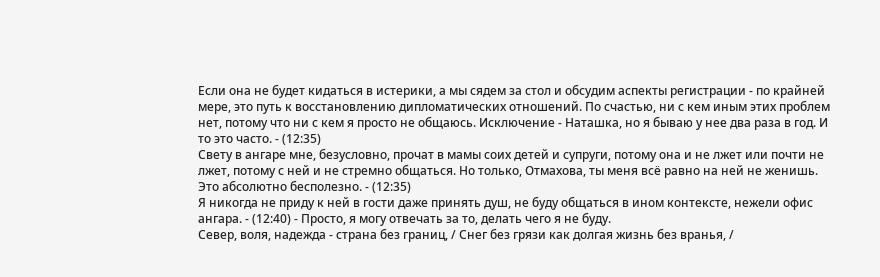Если она не будет кидаться в истерики, а мы сядем за стол и обсудим аспекты регистрации - по крайней мере, это путь к восстановлению дипломатических отношений. По счастью, ни с кем иным этих проблем нет, потому что ни с кем я просто не общаюсь. Исключение - Наташка, но я бываю у нее два раза в год. И то это часто. - (12:35)
Свету в ангаре мне, безусловно, прочат в мамы соих детей и супруги, потому она и не лжет или почти не лжет, потому с ней и не стремно общаться. Но только, Отмахова, ты меня всё равно на ней не женишь. Это абсолютно бесполезно. - (12:35)
Я никогда не приду к ней в гости даже принять душ, не буду общаться в ином контексте, нежели офис ангара. - (12:40) - Просто, я могу отвечать за то, делать чего я не буду.
Север, воля, надежда - страна без границ, / Снег без грязи как долгая жизнь без вранья, /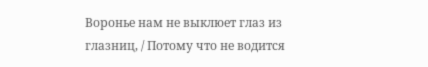Воронье нам не выклюет глаз из глазниц, / Потому что не водится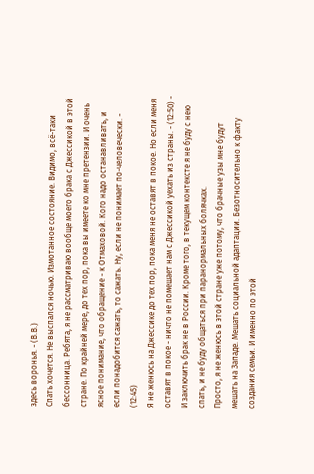здесь воронья. - (В.В.)
Спать хочется. Не выспался ночью. Измотанное состояние. Видимо, всё-таки бессонница. Ребята, я не рассматриваю вообще моего брака с Джессикой в этой стране. По крайней мере, до тех пор, пока вы имеете ко мне претензии. И очень ясное понимание, что обращение - к Отмаховой. Кого надо останавливать, и если понадобится сажать, то сажать. Ну, если не понимает по-человечески. - (12:45)
Я не женюсь на Джессике до тех пор, пока меня не оставят в покое. Но если меня оставят в покое - ничто не помешает нам с Джессикой уехать из страны. - (12:50) - И заключить брак не в России. Кроме того, в текущем контексте я не буду с нею спать, и не буду общаться при паранормальных болячках.
Просто, я не женюсь в этой стране уже потому, что брачные узы мне будут мешать на Западе. Мешать социальной адаптации. Безотносительно к факту создания семьи. И именно по этой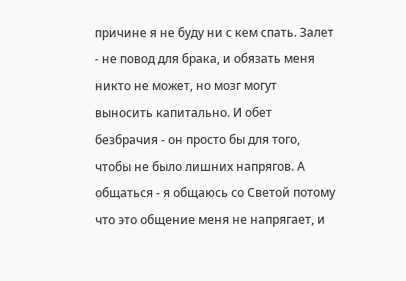причине я не буду ни с кем спать. Залет - не повод для брака, и обязать меня никто не может, но мозг могут выносить капитально. И обет безбрачия - он просто бы для того, чтобы не было лишних напрягов. А общаться - я общаюсь со Светой потому что это общение меня не напрягает, и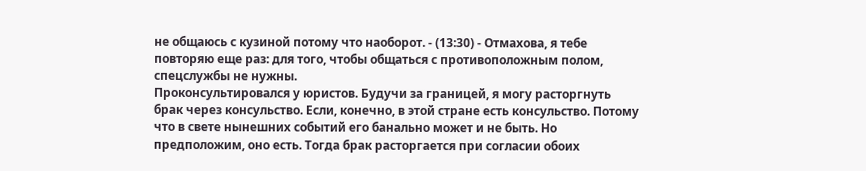не общаюсь с кузиной потому что наоборот. - (13:30) - Отмахова, я тебе повторяю еще раз: для того, чтобы общаться с противоположным полом, спецслужбы не нужны.
Проконсультировался у юристов. Будучи за границей, я могу расторгнуть брак через консульство. Если, конечно, в этой стране есть консульство. Потому что в свете нынешних событий его банально может и не быть. Но предположим, оно есть. Тогда брак расторгается при согласии обоих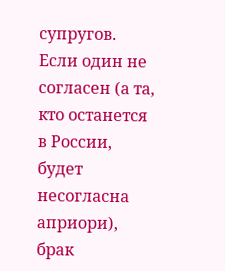супругов. Если один не согласен (а та, кто останется в России, будет несогласна априори), брак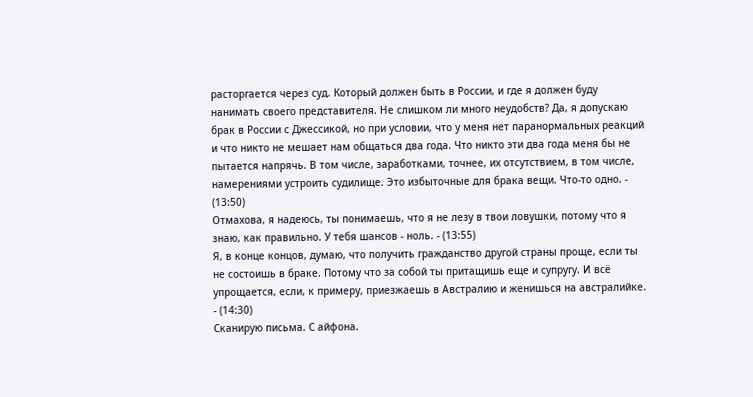расторгается через суд. Который должен быть в России, и где я должен буду нанимать своего представителя. Не слишком ли много неудобств? Да, я допускаю брак в России с Джессикой, но при условии, что у меня нет паранормальных реакций и что никто не мешает нам общаться два года. Что никто эти два года меня бы не пытается напрячь. В том числе, заработками, точнее, их отсутствием, в том числе, намерениями устроить судилище. Это избыточные для брака вещи. Что-то одно. - (13:50)
Отмахова, я надеюсь, ты понимаешь, что я не лезу в твои ловушки, потому что я знаю, как правильно. У тебя шансов - ноль. - (13:55)
Я, в конце концов, думаю, что получить гражданство другой страны проще, если ты не состоишь в браке. Потому что за собой ты притащишь еще и супругу. И всё упрощается, если, к примеру, приезжаешь в Австралию и женишься на австралийке. - (14:30)
Сканирую письма. С айфона.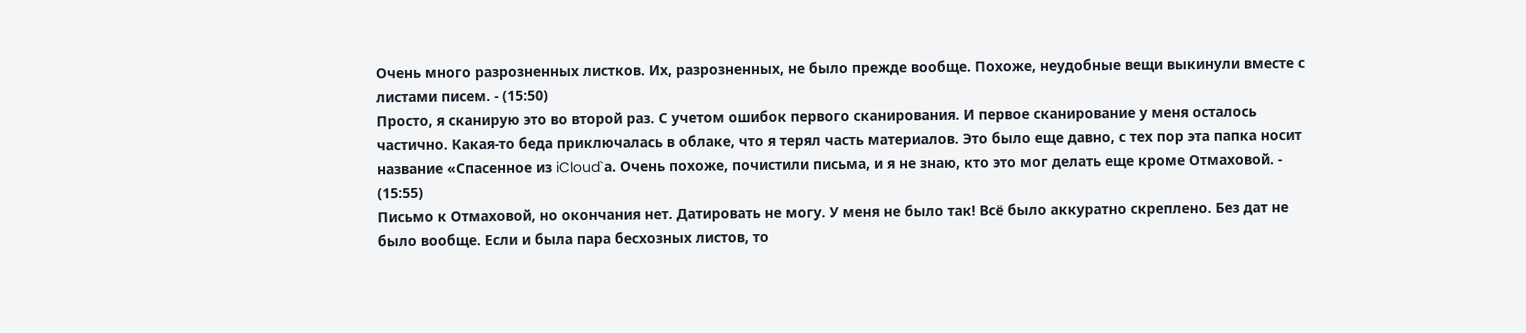Очень много разрозненных листков. Их, разрозненных, не было прежде вообще. Похоже, неудобные вещи выкинули вместе с листами писем. - (15:50)
Просто, я сканирую это во второй раз. С учетом ошибок первого сканирования. И первое сканирование у меня осталось частично. Какая-то беда приключалась в облаке, что я терял часть материалов. Это было еще давно, с тех пор эта папка носит название «Спасенное из iCloud`а. Очень похоже, почистили письма, и я не знаю, кто это мог делать еще кроме Отмаховой. - (15:55)
Письмо к Отмаховой, но окончания нет. Датировать не могу. У меня не было так! Всё было аккуратно скреплено. Без дат не было вообще. Если и была пара бесхозных листов, то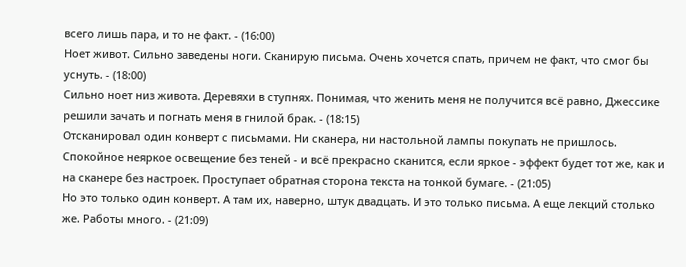всего лишь пара, и то не факт. - (16:00)
Ноет живот. Сильно заведены ноги. Сканирую письма. Очень хочется спать, причем не факт, что смог бы уснуть. - (18:00)
Сильно ноет низ живота. Деревяхи в ступнях. Понимая, что женить меня не получится всё равно, Джессике решили зачать и погнать меня в гнилой брак. - (18:15)
Отсканировал один конверт с письмами. Ни сканера, ни настольной лампы покупать не пришлось. Спокойное неяркое освещение без теней - и всё прекрасно сканится, если яркое - эффект будет тот же, как и на сканере без настроек. Проступает обратная сторона текста на тонкой бумаге. - (21:05)
Но это только один конверт. А там их, наверно, штук двадцать. И это только письма. А еще лекций столько же. Работы много. - (21:09)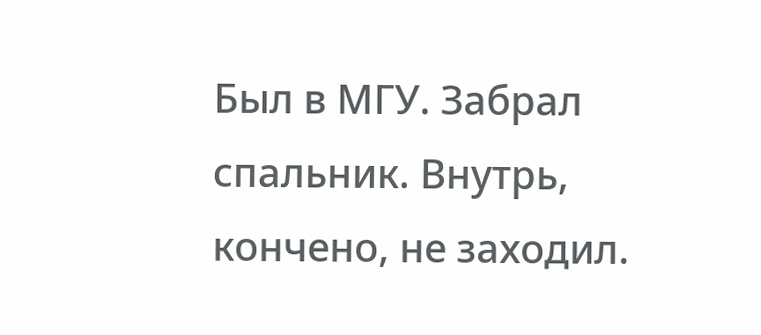Был в МГУ. Забрал спальник. Внутрь, кончено, не заходил.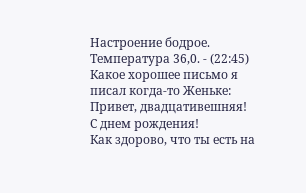Настроение бодрое. Температура 36,0. - (22:45)
Какое хорошее письмо я писал когда-то Женьке:
Привет, двадцативешняя!
С днем рождения!
Как здорово, что ты есть на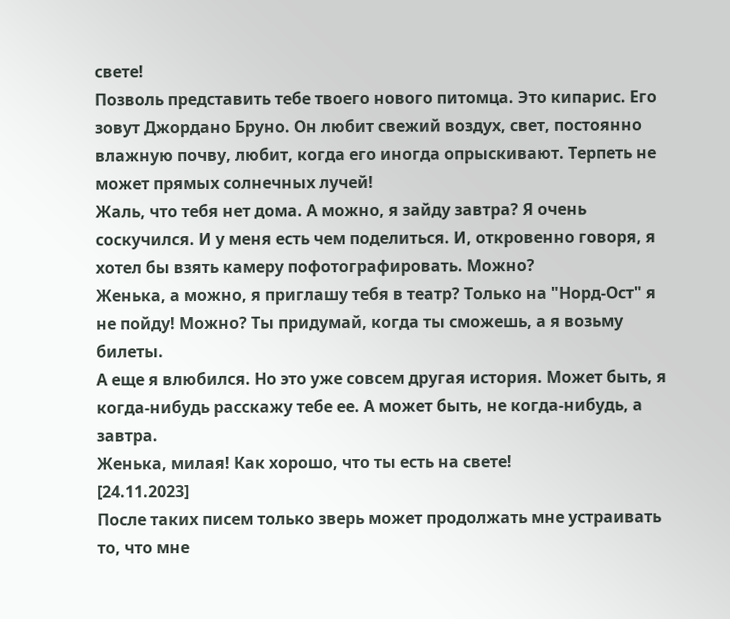свете!
Позволь представить тебе твоего нового питомца. Это кипарис. Его зовут Джордано Бруно. Он любит свежий воздух, свет, постоянно влажную почву, любит, когда его иногда опрыскивают. Терпеть не может прямых солнечных лучей!
Жаль, что тебя нет дома. А можно, я зайду завтра? Я очень соскучился. И у меня есть чем поделиться. И, откровенно говоря, я хотел бы взять камеру пофотографировать. Можно?
Женька, а можно, я приглашу тебя в театр? Только на "Норд-Ост" я не пойду! Можно? Ты придумай, когда ты сможешь, а я возьму билеты.
А еще я влюбился. Но это уже совсем другая история. Может быть, я когда-нибудь расскажу тебе ее. А может быть, не когда-нибудь, а завтра.
Женька, милая! Как хорошо, что ты есть на свете!
[24.11.2023]
После таких писем только зверь может продолжать мне устраивать то, что мне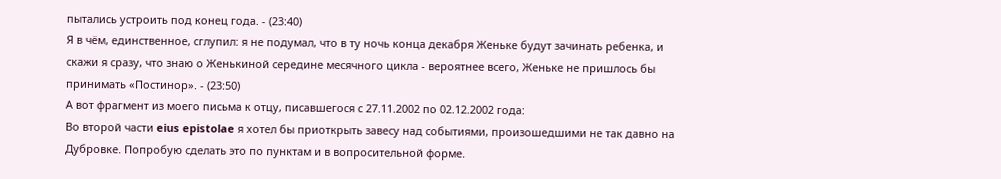пытались устроить под конец года. - (23:40)
Я в чём, единственное, сглупил: я не подумал, что в ту ночь конца декабря Женьке будут зачинать ребенка, и скажи я сразу, что знаю о Женькиной середине месячного цикла - вероятнее всего, Женьке не пришлось бы принимать «Постинор». - (23:50)
А вот фрагмент из моего письма к отцу, писавшегося с 27.11.2002 по 02.12.2002 года:
Во второй части eius epistolae я хотел бы приоткрыть завесу над событиями, произошедшими не так давно на Дубровке. Попробую сделать это по пунктам и в вопросительной форме.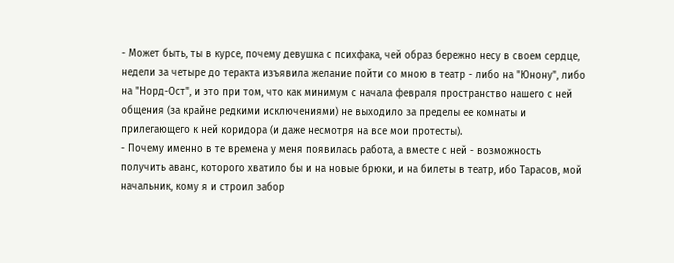- Может быть, ты в курсе, почему девушка с психфака, чей образ бережно несу в своем сердце, недели за четыре до теракта изъявила желание пойти со мною в театр - либо на "Юнону", либо на "Норд-Ост", и это при том, что как минимум с начала февраля пространство нашего с ней общения (за крайне редкими исключениями) не выходило за пределы ее комнаты и прилегающего к ней коридора (и даже несмотря на все мои протесты).
- Почему именно в те времена у меня появилась работа, а вместе с ней - возможность получить аванс, которого хватило бы и на новые брюки, и на билеты в театр, ибо Тарасов, мой начальник, кому я и строил забор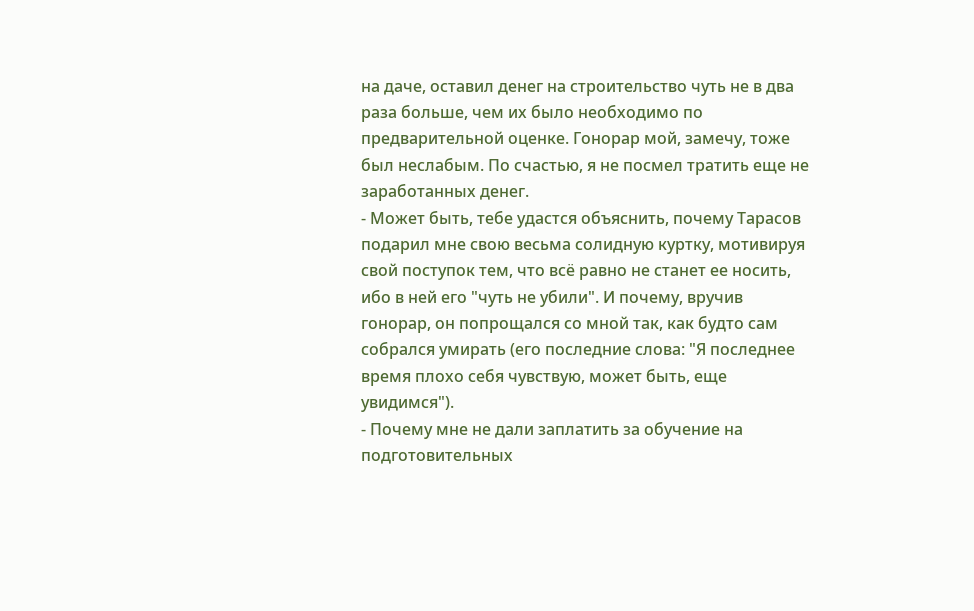на даче, оставил денег на строительство чуть не в два раза больше, чем их было необходимо по предварительной оценке. Гонорар мой, замечу, тоже был неслабым. По счастью, я не посмел тратить еще не заработанных денег.
- Может быть, тебе удастся объяснить, почему Тарасов подарил мне свою весьма солидную куртку, мотивируя свой поступок тем, что всё равно не станет ее носить, ибо в ней его "чуть не убили". И почему, вручив гонорар, он попрощался со мной так, как будто сам собрался умирать (его последние слова: "Я последнее время плохо себя чувствую, может быть, еще увидимся").
- Почему мне не дали заплатить за обучение на подготовительных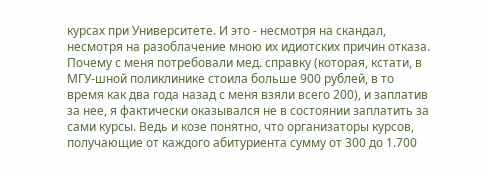курсах при Университете. И это - несмотря на скандал, несмотря на разоблачение мною их идиотских причин отказа. Почему с меня потребовали мед. справку (которая, кстати, в МГУ-шной поликлинике стоила больше 900 рублей, в то время как два года назад с меня взяли всего 200), и заплатив за нее, я фактически оказывался не в состоянии заплатить за сами курсы. Ведь и козе понятно, что организаторы курсов, получающие от каждого абитуриента сумму от 300 до 1.700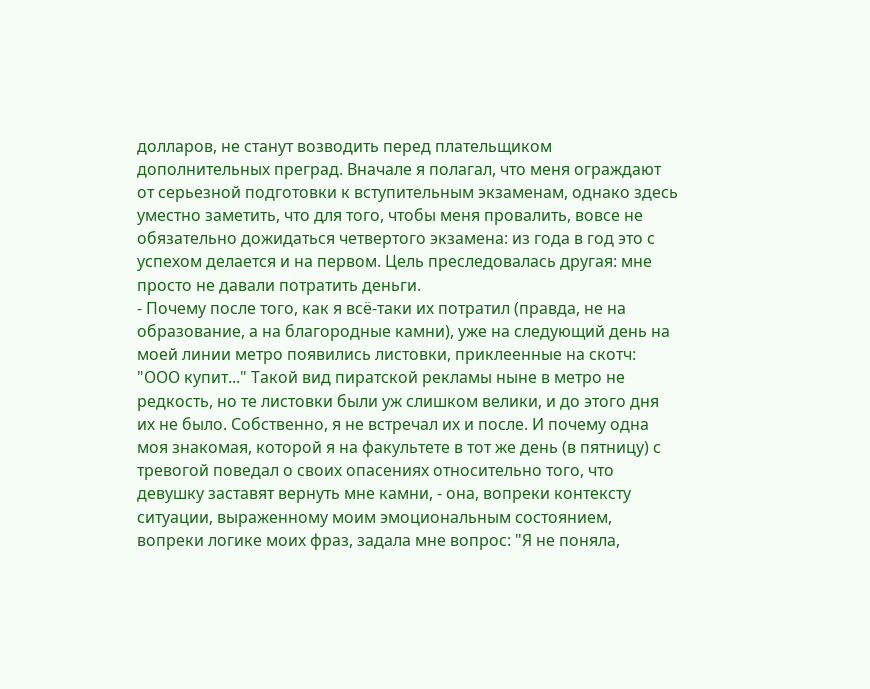долларов, не станут возводить перед плательщиком дополнительных преград. Вначале я полагал, что меня ограждают от серьезной подготовки к вступительным экзаменам, однако здесь уместно заметить, что для того, чтобы меня провалить, вовсе не обязательно дожидаться четвертого экзамена: из года в год это с успехом делается и на первом. Цель преследовалась другая: мне просто не давали потратить деньги.
- Почему после того, как я всё-таки их потратил (правда, не на образование, а на благородные камни), уже на следующий день на моей линии метро появились листовки, приклеенные на скотч: "ООО купит..." Такой вид пиратской рекламы ныне в метро не редкость, но те листовки были уж слишком велики, и до этого дня их не было. Собственно, я не встречал их и после. И почему одна моя знакомая, которой я на факультете в тот же день (в пятницу) с тревогой поведал о своих опасениях относительно того, что девушку заставят вернуть мне камни, - она, вопреки контексту ситуации, выраженному моим эмоциональным состоянием, вопреки логике моих фраз, задала мне вопрос: "Я не поняла,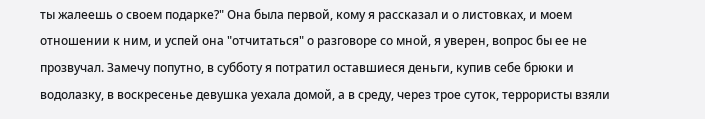ты жалеешь о своем подарке?" Она была первой, кому я рассказал и о листовках, и моем отношении к ним, и успей она "отчитаться" о разговоре со мной, я уверен, вопрос бы ее не прозвучал. Замечу попутно, в субботу я потратил оставшиеся деньги, купив себе брюки и водолазку, в воскресенье девушка уехала домой, а в среду, через трое суток, террористы взяли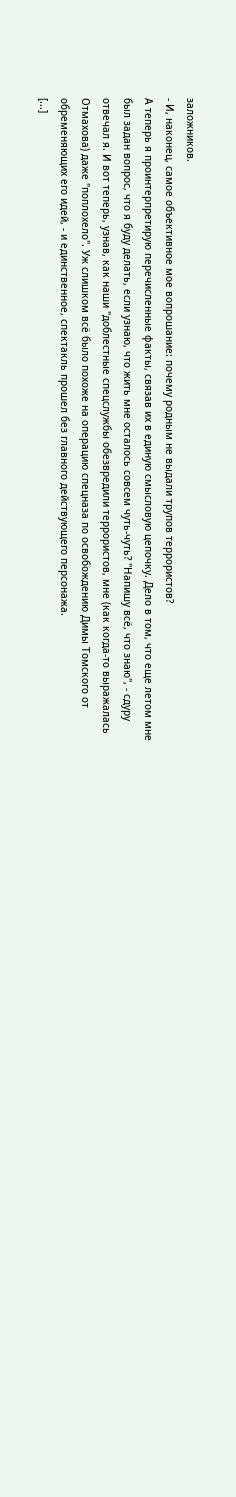заложников.
- И, наконец, самое объективное мое вопрошание: почему родным не выдали трупов террористов?
А теперь я проинтерпретирую перечисленные факты, связав их в единую смысловую цепочку. Дело в том, что еще летом мне был задан вопрос, что я буду делать, если узнаю, что жить мне осталось совсем чуть-чуть? "Напишу всё, что знаю", - сдуру отвечал я. И вот теперь, узнав, как наши "доблестные спецслужбы обезвредили террористов, мне (как когда-то выражалась Отмахова) даже "поплохело". Уж слишком всё было похоже на операцию спецназа по освобождению Димы Томского от обременяющих его идей, - и единственное, спектакль прошел без главного действующего персонажа.
[...]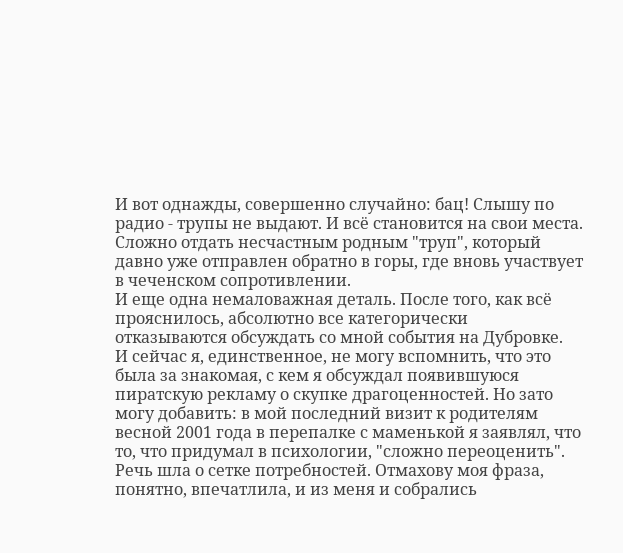И вот однажды, совершенно случайно: бац! Слышу по радио - трупы не выдают. И всё становится на свои места. Сложно отдать несчастным родным "труп", который давно уже отправлен обратно в горы, где вновь участвует в чеченском сопротивлении.
И еще одна немаловажная деталь. После того, как всё прояснилось, абсолютно все категорически отказываются обсуждать со мной события на Дубровке.
И сейчас я, единственное, не могу вспомнить, что это была за знакомая, с кем я обсуждал появившуюся пиратскую рекламу о скупке драгоценностей. Но зато могу добавить: в мой последний визит к родителям весной 2001 года в перепалке с маменькой я заявлял, что то, что придумал в психологии, "сложно переоценить". Речь шла о сетке потребностей. Отмахову моя фраза, понятно, впечатлила, и из меня и собрались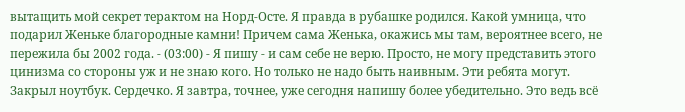вытащить мой секрет терактом на Норд-Осте. Я правда в рубашке родился. Какой умница, что подарил Женьке благородные камни! Причем сама Женька, окажись мы там, вероятнее всего, не пережила бы 2002 года. - (03:00) - Я пишу - и сам себе не верю. Просто, не могу представить этого цинизма со стороны уж и не знаю кого. Но только не надо быть наивным. Эти ребята могут.
Закрыл ноутбук. Сердечко. Я завтра, точнее, уже сегодня напишу более убедительно. Это ведь всё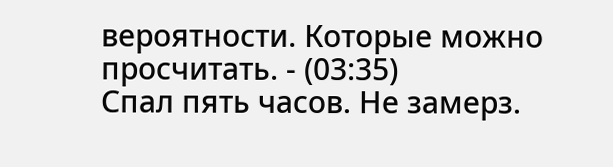вероятности. Которые можно просчитать. - (03:35)
Спал пять часов. Не замерз.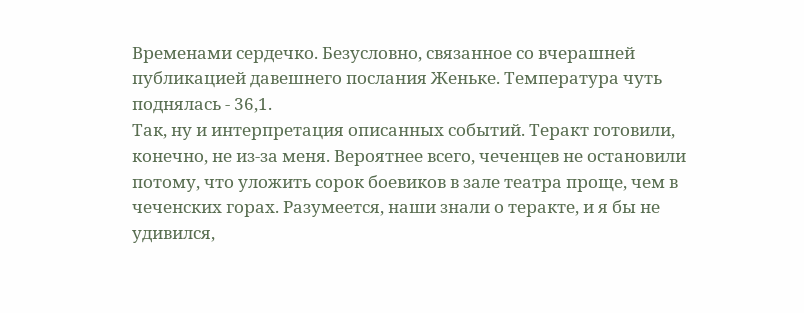Временами сердечко. Безусловно, связанное со вчерашней публикацией давешнего послания Женьке. Температура чуть поднялась - 36,1.
Так, ну и интерпретация описанных событий. Теракт готовили, конечно, не из-за меня. Вероятнее всего, чеченцев не остановили потому, что уложить сорок боевиков в зале театра проще, чем в чеченских горах. Разумеется, наши знали о теракте, и я бы не удивился,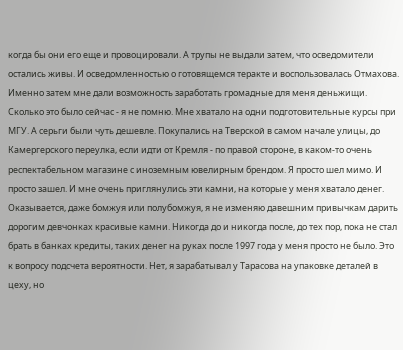когда бы они его еще и провоцировали. А трупы не выдали затем, что осведомители остались живы. И осведомленностью о готовящемся теракте и воспользовалась Отмахова. Именно затем мне дали возможность заработать громадные для меня деньжищи. Сколько это было сейчас - я не помню. Мне хватало на одни подготовительные курсы при МГУ. А серьги были чуть дешевле. Покупались на Тверской в самом начале улицы, до Камергерского переулка, если идти от Кремля - по правой стороне, в каком-то очень респектабельном магазине с иноземным ювелирным брендом. Я просто шел мимо. И просто зашел. И мне очень приглянулись эти камни, на которые у меня хватало денег. Оказывается, даже бомжуя или полубомжуя, я не изменяю давешним привычкам дарить дорогим девчонках красивые камни. Никогда до и никогда после, до тех пор, пока не стал брать в банках кредиты, таких денег на руках после 1997 года у меня просто не было. Это к вопросу подсчета вероятности. Нет, я зарабатывал у Тарасова на упаковке деталей в цеху, но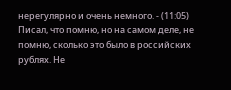нерегулярно и очень немного. - (11:05)
Писал, что помню, но на самом деле, не помню, сколько это было в российских рублях. Не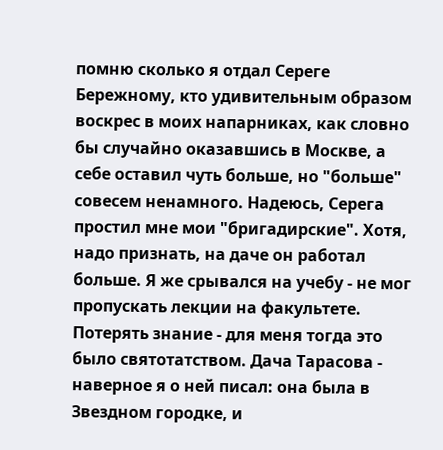помню сколько я отдал Сереге Бережному, кто удивительным образом воскрес в моих напарниках, как словно бы случайно оказавшись в Москве, а себе оставил чуть больше, но "больше" совесем ненамного. Надеюсь, Серега простил мне мои "бригадирские". Хотя, надо признать, на даче он работал больше. Я же срывался на учебу - не мог пропускать лекции на факультете. Потерять знание - для меня тогда это было святотатством. Дача Тарасова - наверное я о ней писал: она была в Звездном городке, и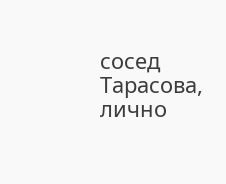сосед Тарасова, лично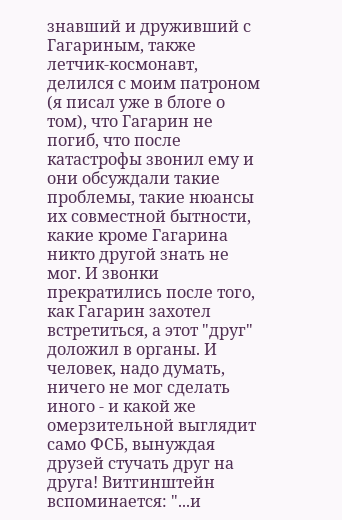знавший и друживший с Гагариным, также летчик-космонавт, делился с моим патроном (я писал уже в блоге о том), что Гагарин не погиб, что после катастрофы звонил ему и они обсуждали такие проблемы, такие нюансы их совместной бытности, какие кроме Гагарина никто другой знать не мог. И звонки прекратились после того, как Гагарин захотел встретиться, а этот "друг" доложил в органы. И человек, надо думать, ничего не мог сделать иного - и какой же омерзительной выглядит само ФСБ, вынуждая друзей стучать друг на друга! Витгинштейн вспоминается: "...и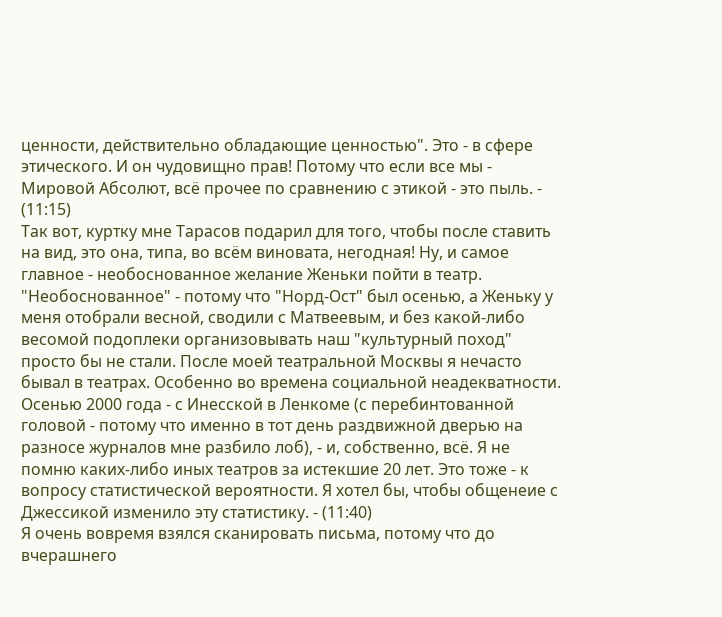ценности, действительно обладающие ценностью". Это - в сфере этического. И он чудовищно прав! Потому что если все мы - Мировой Абсолют, всё прочее по сравнению с этикой - это пыль. - (11:15)
Так вот, куртку мне Тарасов подарил для того, чтобы после ставить на вид, это она, типа, во всём виновата, негодная! Ну, и самое главное - необоснованное желание Женьки пойти в театр. "Необоснованное" - потому что "Норд-Ост" был осенью, а Женьку у меня отобрали весной, сводили с Матвеевым, и без какой-либо весомой подоплеки организовывать наш "культурный поход" просто бы не стали. После моей театральной Москвы я нечасто бывал в театрах. Особенно во времена социальной неадекватности. Осенью 2000 года - с Инесской в Ленкоме (с перебинтованной головой - потому что именно в тот день раздвижной дверью на разносе журналов мне разбило лоб), - и, собственно, всё. Я не помню каких-либо иных театров за истекшие 20 лет. Это тоже - к вопросу статистической вероятности. Я хотел бы, чтобы общенеие с Джессикой изменило эту статистику. - (11:40)
Я очень вовремя взялся сканировать письма, потому что до вчерашнего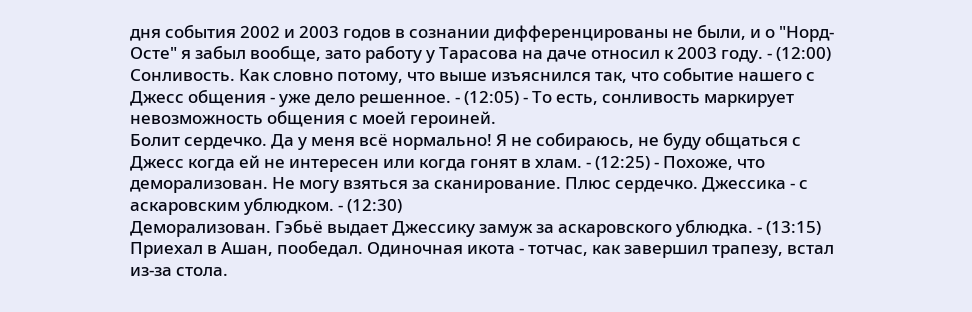дня события 2002 и 2003 годов в сознании дифференцированы не были, и о "Норд-Осте" я забыл вообще, зато работу у Тарасова на даче относил к 2003 году. - (12:00)
Сонливость. Как словно потому, что выше изъяснился так, что событие нашего с Джесс общения - уже дело решенное. - (12:05) - То есть, сонливость маркирует невозможность общения с моей героиней.
Болит сердечко. Да у меня всё нормально! Я не собираюсь, не буду общаться с Джесс когда ей не интересен или когда гонят в хлам. - (12:25) - Похоже, что деморализован. Не могу взяться за сканирование. Плюс сердечко. Джессика - с аскаровским ублюдком. - (12:30)
Деморализован. Гэбьё выдает Джессику замуж за аскаровского ублюдка. - (13:15)
Приехал в Ашан, пообедал. Одиночная икота - тотчас, как завершил трапезу, встал из-за стола.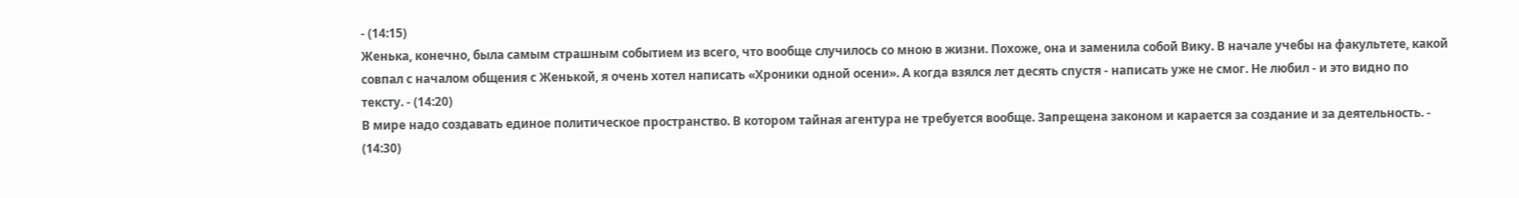- (14:15)
Женька, конечно, была самым страшным событием из всего, что вообще случилось со мною в жизни. Похоже, она и заменила собой Вику. В начале учебы на факультете, какой совпал с началом общения с Женькой, я очень хотел написать «Хроники одной осени». А когда взялся лет десять спустя - написать уже не смог. Не любил - и это видно по тексту. - (14:20)
В мире надо создавать единое политическое пространство. В котором тайная агентура не требуется вообще. Запрещена законом и карается за создание и за деятельность. - (14:30)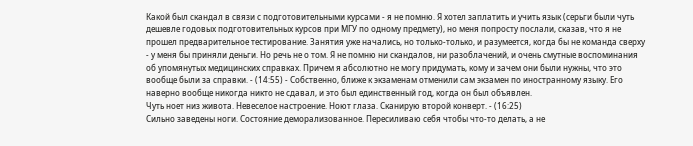Какой был скандал в связи с подготовительными курсами - я не помню. Я хотел заплатить и учить язык (серьги были чуть дешевле годовых подготовительных курсов при МГУ по одному предмету), но меня попросту послали, сказав, что я не прошел предварительное тестирование. Занятия уже начались, но только-только, и разумеется, когда бы не команда сверху - у меня бы приняли деньги. Но речь не о том. Я не помню ни скандалов, ни разоблачений, и очень смутные воспоминания об упомянутых медицинских справках. Причем я абсолютно не могу придумать, кому и зачем они были нужны, что это вообще были за справки. - (14:55) - Собственно, ближе к экзаменам отменили сам экзамен по иностранному языку. Его наверно вообще никогда никто не сдавал, и это был единственный год, когда он был объявлен.
Чуть ноет низ живота. Невеселое настроение. Ноют глаза. Сканирую второй конверт. - (16:25)
Сильно заведены ноги. Состояние деморализованное. Пересиливаю себя чтобы что-то делать, а не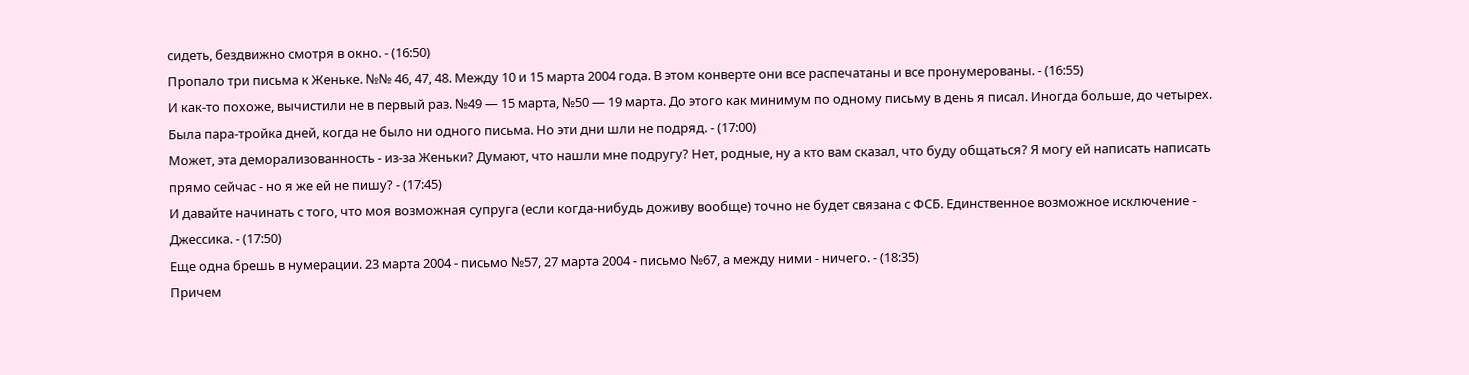сидеть, бездвижно смотря в окно. - (16:50)
Пропало три письма к Женьке. №№ 46, 47, 48. Между 10 и 15 марта 2004 года. В этом конверте они все распечатаны и все пронумерованы. - (16:55)
И как-то похоже, вычистили не в первый раз. №49 — 15 марта, №50 — 19 марта. До этого как минимум по одному письму в день я писал. Иногда больше, до четырех. Была пара-тройка дней, когда не было ни одного письма. Но эти дни шли не подряд. - (17:00)
Может, эта деморализованность - из-за Женьки? Думают, что нашли мне подругу? Нет, родные, ну а кто вам сказал, что буду общаться? Я могу ей написать написать прямо сейчас - но я же ей не пишу? - (17:45)
И давайте начинать с того, что моя возможная супруга (если когда-нибудь доживу вообще) точно не будет связана с ФСБ. Единственное возможное исключение - Джессика. - (17:50)
Еще одна брешь в нумерации. 23 марта 2004 - письмо №57, 27 марта 2004 - письмо №67, а между ними - ничего. - (18:35)
Причем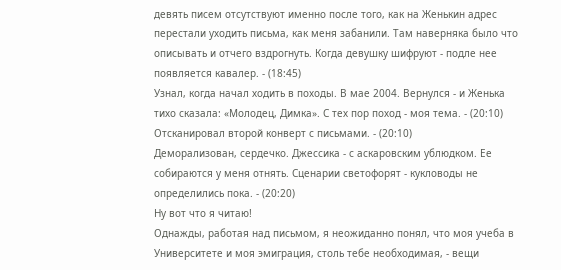девять писем отсутствуют именно после того, как на Женькин адрес перестали уходить письма, как меня забанили. Там наверняка было что описывать и отчего вздрогнуть. Когда девушку шифруют - подле нее появляется кавалер. - (18:45)
Узнал, когда начал ходить в походы. В мае 2004. Вернулся - и Женька тихо сказала: «Молодец, Димка». С тех пор поход - моя тема. - (20:10)
Отсканировал второй конверт с письмами. - (20:10)
Деморализован, сердечко. Джессика - с аскаровским ублюдком. Ее собираются у меня отнять. Сценарии светофорят - кукловоды не определились пока. - (20:20)
Ну вот что я читаю!
Однажды, работая над письмом, я неожиданно понял, что моя учеба в Университете и моя эмиграция, столь тебе необходимая, - вещи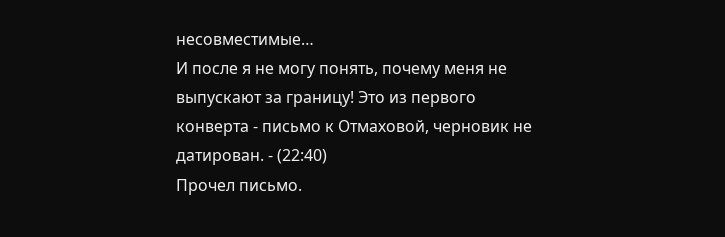несовместимые…
И после я не могу понять, почему меня не выпускают за границу! Это из первого конверта - письмо к Отмаховой, черновик не датирован. - (22:40)
Прочел письмо.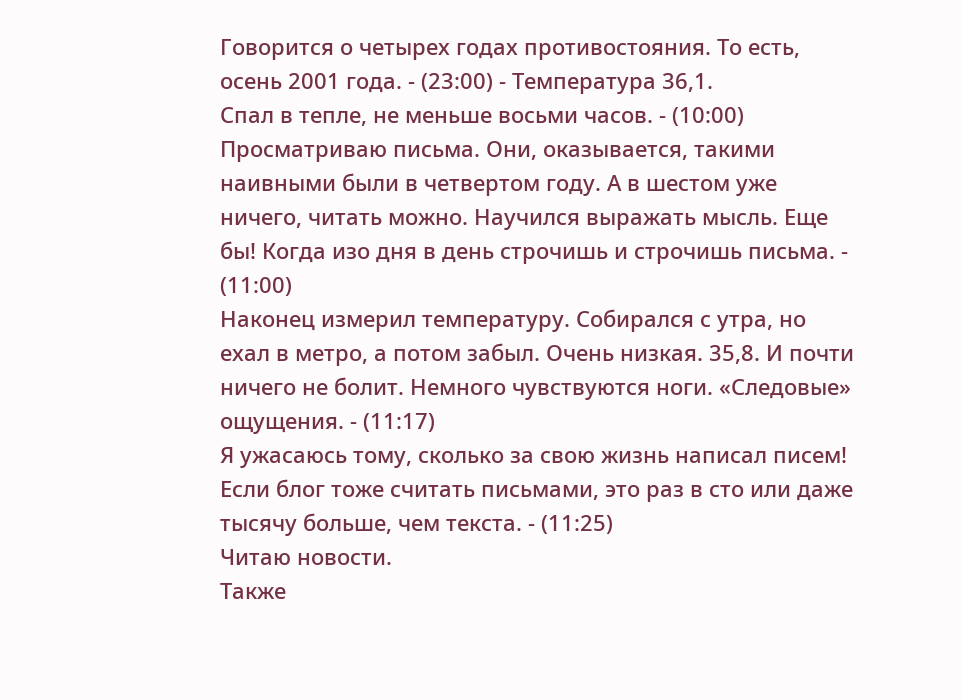Говорится о четырех годах противостояния. То есть, осень 2001 года. - (23:00) - Температура 36,1.
Спал в тепле, не меньше восьми часов. - (10:00)
Просматриваю письма. Они, оказывается, такими наивными были в четвертом году. А в шестом уже ничего, читать можно. Научился выражать мысль. Еще бы! Когда изо дня в день строчишь и строчишь письма. - (11:00)
Наконец измерил температуру. Собирался с утра, но ехал в метро, а потом забыл. Очень низкая. 35,8. И почти ничего не болит. Немного чувствуются ноги. «Следовые» ощущения. - (11:17)
Я ужасаюсь тому, сколько за свою жизнь написал писем! Если блог тоже считать письмами, это раз в сто или даже тысячу больше, чем текста. - (11:25)
Читаю новости.
Также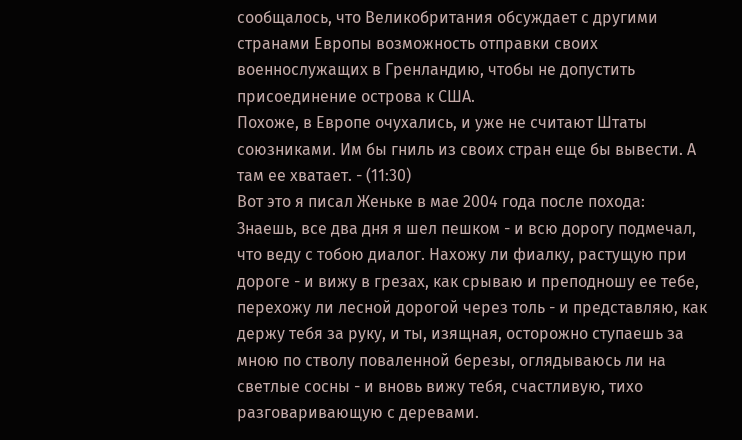сообщалось, что Великобритания обсуждает с другими странами Европы возможность отправки своих военнослужащих в Гренландию, чтобы не допустить присоединение острова к США.
Похоже, в Европе очухались, и уже не считают Штаты союзниками. Им бы гниль из своих стран еще бы вывести. А там ее хватает. - (11:30)
Вот это я писал Женьке в мае 2004 года после похода:
Знаешь, все два дня я шел пешком - и всю дорогу подмечал, что веду с тобою диалог. Нахожу ли фиалку, растущую при дороге - и вижу в грезах, как срываю и преподношу ее тебе, перехожу ли лесной дорогой через толь - и представляю, как держу тебя за руку, и ты, изящная, осторожно ступаешь за мною по стволу поваленной березы, оглядываюсь ли на светлые сосны - и вновь вижу тебя, счастливую, тихо разговаривающую с деревами.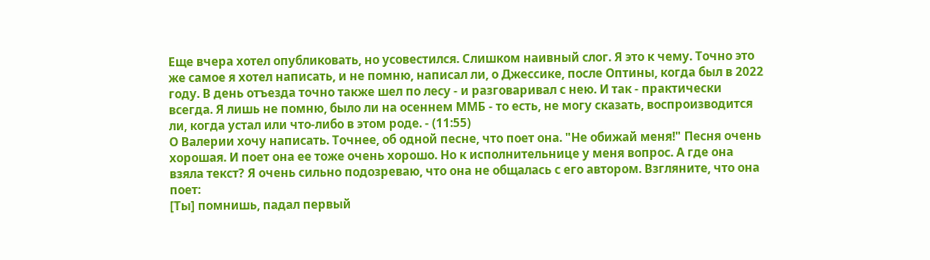Еще вчера хотел опубликовать, но усовестился. Слишком наивный слог. Я это к чему. Точно это же самое я хотел написать, и не помню, написал ли, о Джессике, после Оптины, когда был в 2022 году. В день отъезда точно также шел по лесу - и разговаривал с нею. И так - практически всегда. Я лишь не помню, было ли на осеннем ММБ - то есть, не могу сказать, воспроизводится ли, когда устал или что-либо в этом роде. - (11:55)
О Валерии хочу написать. Точнее, об одной песне, что поет она. "Не обижай меня!" Песня очень хорошая. И поет она ее тоже очень хорошо. Но к исполнительнице у меня вопрос. А где она взяла текст? Я очень сильно подозреваю, что она не общалась с его автором. Взгляните, что она поет:
[Ты] помнишь, падал первый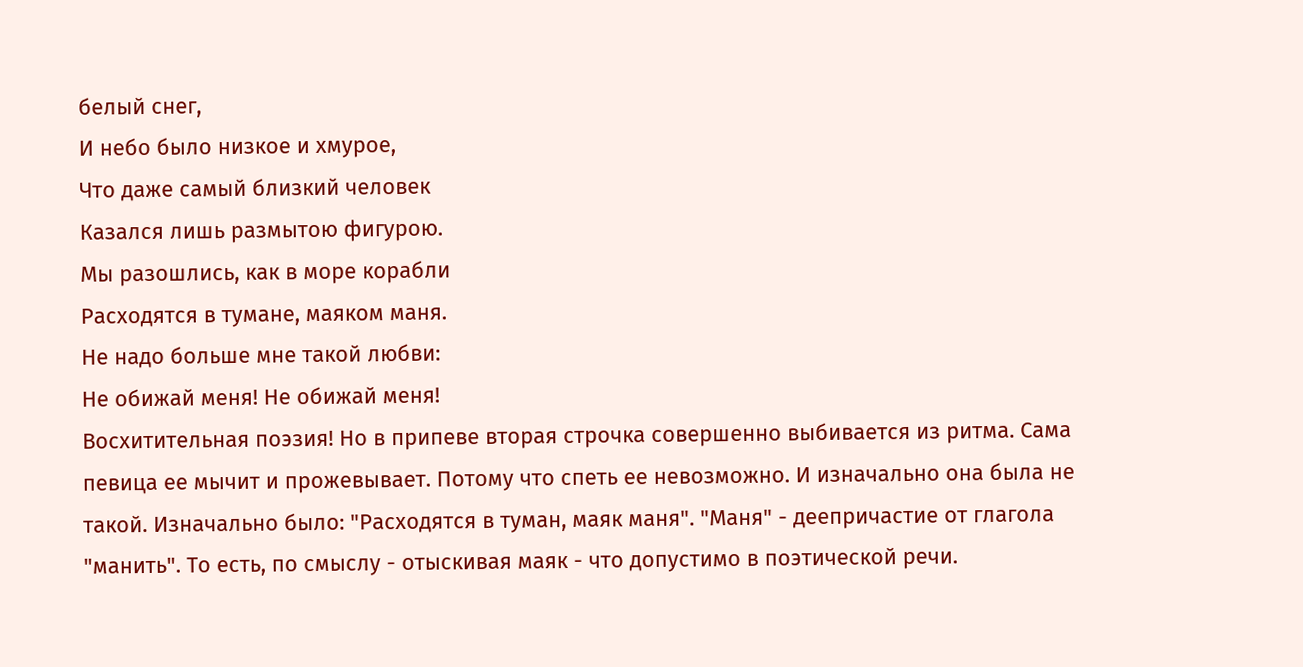белый снег,
И небо было низкое и хмурое,
Что даже самый близкий человек
Казался лишь размытою фигурою.
Мы разошлись, как в море корабли
Расходятся в тумане, маяком маня.
Не надо больше мне такой любви:
Не обижай меня! Не обижай меня!
Восхитительная поэзия! Но в припеве вторая строчка совершенно выбивается из ритма. Сама певица ее мычит и прожевывает. Потому что спеть ее невозможно. И изначально она была не такой. Изначально было: "Расходятся в туман, маяк маня". "Маня" - деепричастие от глагола "манить". То есть, по смыслу - отыскивая маяк - что допустимо в поэтической речи.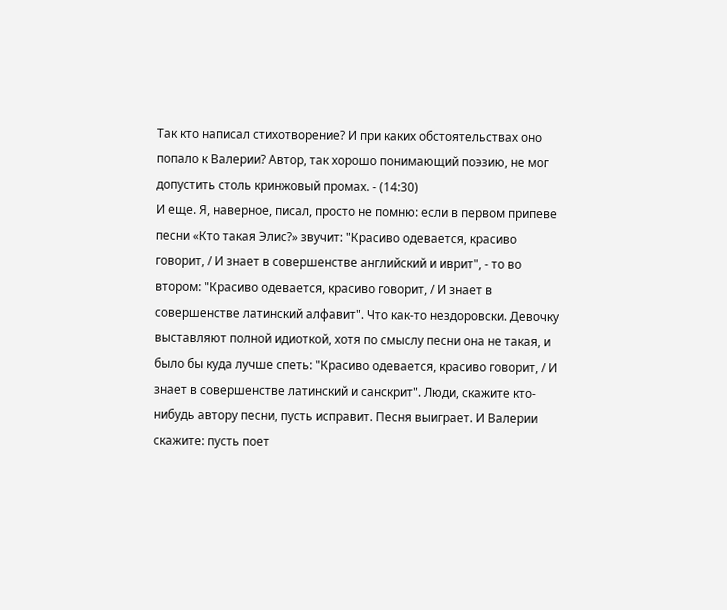Так кто написал стихотворение? И при каких обстоятельствах оно попало к Валерии? Автор, так хорошо понимающий поэзию, не мог допустить столь кринжовый промах. - (14:30)
И еще. Я, наверное, писал, просто не помню: если в первом припеве песни «Кто такая Элис?» звучит: "Красиво одевается, красиво говорит, / И знает в совершенстве английский и иврит", - то во втором: "Красиво одевается, красиво говорит, / И знает в совершенстве латинский алфавит". Что как-то нездоровски. Девочку выставляют полной идиоткой, хотя по смыслу песни она не такая, и было бы куда лучше спеть: "Красиво одевается, красиво говорит, / И знает в совершенстве латинский и санскрит". Люди, скажите кто-нибудь автору песни, пусть исправит. Песня выиграет. И Валерии скажите: пусть поет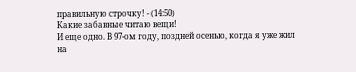правильную строчку! - (14:50)
Какие забавные читаю вещи!
И еще одно. В 97-ом году, поздней осенью, когда я уже жил на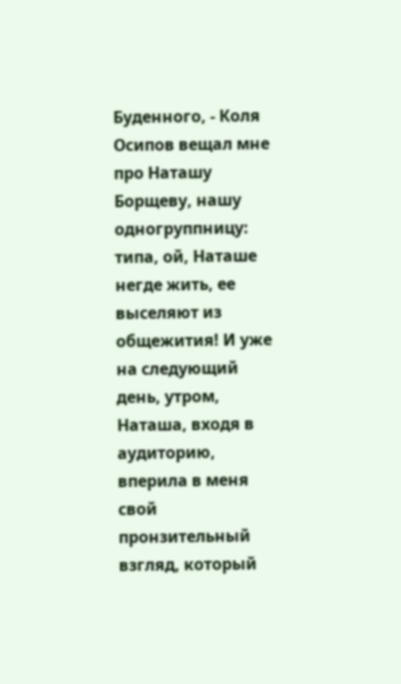Буденного, - Коля Осипов вещал мне про Наташу Борщеву, нашу одногруппницу: типа, ой, Наташе негде жить, ее выселяют из общежития! И уже на следующий день, утром, Наташа, входя в аудиторию, вперила в меня свой пронзительный взгляд, который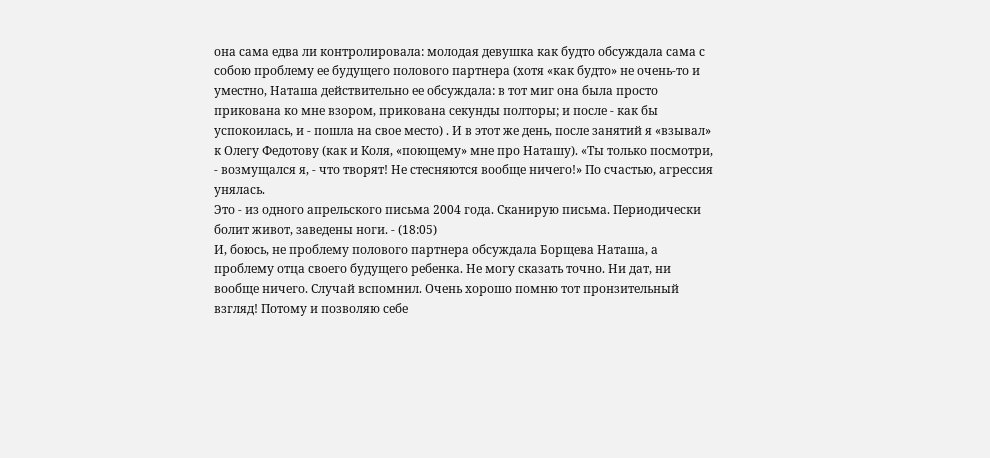она сама едва ли контролировала: молодая девушка как будто обсуждала сама с собою проблему ее будущего полового партнера (хотя «как будто» не очень-то и уместно, Наташа действительно ее обсуждала: в тот миг она была просто прикована ко мне взором, прикована секунды полторы; и после - как бы успокоилась, и - пошла на свое место) . И в этот же день, после занятий я «взывал» к Олегу Федотову (как и Коля, «поющему» мне про Наташу). «Ты только посмотри, - возмущался я, - что творят! Не стесняются вообще ничего!» По счастью, агрессия унялась.
Это - из одного апрельского письма 2004 года. Сканирую письма. Периодически болит живот, заведены ноги. - (18:05)
И, боюсь, не проблему полового партнера обсуждала Борщева Наташа, а проблему отца своего будущего ребенка. Не могу сказать точно. Ни дат, ни вообще ничего. Случай вспомнил. Очень хорошо помню тот пронзительный взгляд! Потому и позволяю себе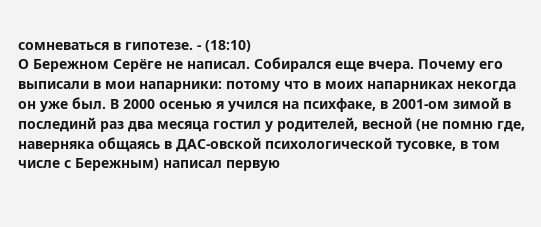сомневаться в гипотезе. - (18:10)
О Бережном Серёге не написал. Собирался еще вчера. Почему его выписали в мои напарники: потому что в моих напарниках некогда он уже был. В 2000 осенью я учился на психфаке, в 2001-ом зимой в послединй раз два месяца гостил у родителей, весной (не помню где, наверняка общаясь в ДАС-овской психологической тусовке, в том числе с Бережным) написал первую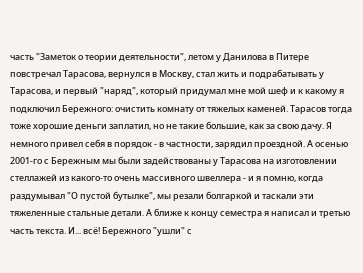часть "Заметок о теории деятельности", летом у Данилова в Питере повстречал Тарасова, вернулся в Москву, стал жить и подрабатывать у Тарасова, и первый "наряд", который придумал мне мой шеф и к какому я подключил Бережного: очистить комнату от тяжелых каменей. Тарасов тогда тоже хорошие деньги заплатил, но не такие большие, как за свою дачу. Я немного привел себя в порядок - в частности, зарядил проездной. А осенью 2001-го с Бережным мы были задействованы у Тарасова на изготовлении стеллажей из какого-то очень массивного швеллера - и я помню, когда раздумывал "О пустой бутылке", мы резали болгаркой и таскали эти тяжеленные стальные детали. А ближе к концу семестра я написал и третью часть текста. И... всё! Бережного "ушли" с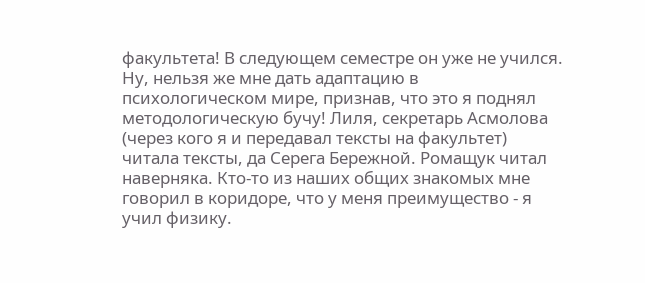факультета! В следующем семестре он уже не учился. Ну, нельзя же мне дать адаптацию в психологическом мире, признав, что это я поднял методологическую бучу! Лиля, секретарь Асмолова (через кого я и передавал тексты на факультет) читала тексты, да Серега Бережной. Ромащук читал наверняка. Кто-то из наших общих знакомых мне говорил в коридоре, что у меня преимущество - я учил физику.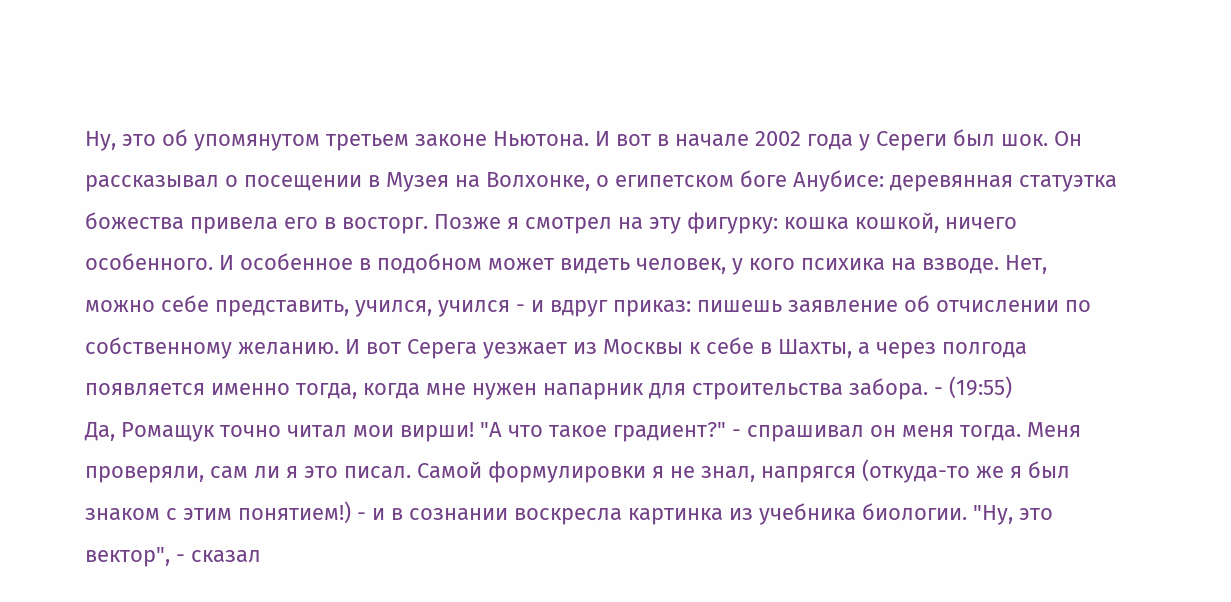Ну, это об упомянутом третьем законе Ньютона. И вот в начале 2002 года у Сереги был шок. Он рассказывал о посещении в Музея на Волхонке, о египетском боге Анубисе: деревянная статуэтка божества привела его в восторг. Позже я смотрел на эту фигурку: кошка кошкой, ничего особенного. И особенное в подобном может видеть человек, у кого психика на взводе. Нет, можно себе представить, учился, учился - и вдруг приказ: пишешь заявление об отчислении по собственному желанию. И вот Серега уезжает из Москвы к себе в Шахты, а через полгода появляется именно тогда, когда мне нужен напарник для строительства забора. - (19:55)
Да, Ромащук точно читал мои вирши! "А что такое градиент?" - спрашивал он меня тогда. Меня проверяли, сам ли я это писал. Самой формулировки я не знал, напрягся (откуда-то же я был знаком с этим понятием!) - и в сознании воскресла картинка из учебника биологии. "Ну, это вектор", - сказал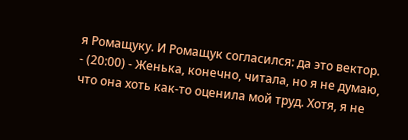я Ромащуку. И Ромащук согласился: да это вектор. - (20:00) - Женька, конечно, читала, но я не думаю, что она хоть как-то оценила мой труд. Хотя, я не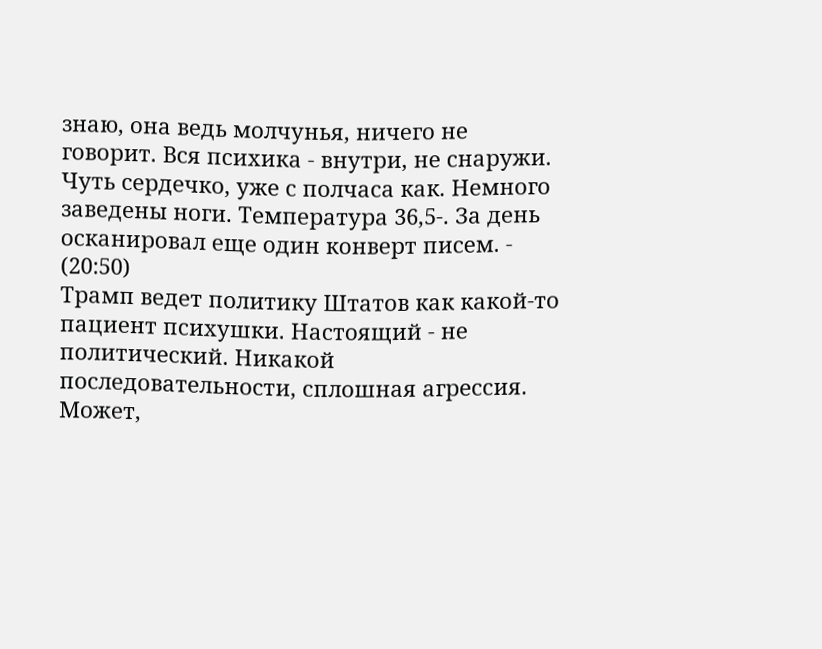знаю, она ведь молчунья, ничего не говорит. Вся психика - внутри, не снаружи.
Чуть сердечко, уже с полчаса как. Немного заведены ноги. Температура 36,5-. За день осканировал еще один конверт писем. - (20:50)
Трамп ведет политику Штатов как какой-то пациент психушки. Настоящий - не политический. Никакой последовательности, сплошная агрессия. Может,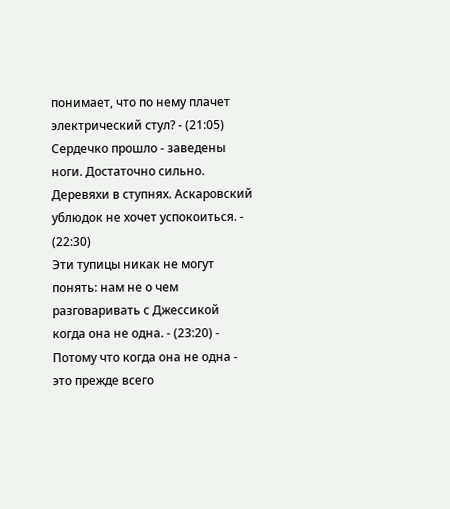понимает, что по нему плачет электрический стул? - (21:05)
Сердечко прошло - заведены ноги. Достаточно сильно. Деревяхи в ступнях. Аскаровский ублюдок не хочет успокоиться. - (22:30)
Эти тупицы никак не могут понять: нам не о чем разговаривать с Джессикой когда она не одна. - (23:20) - Потому что когда она не одна - это прежде всего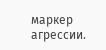маркер агрессии.